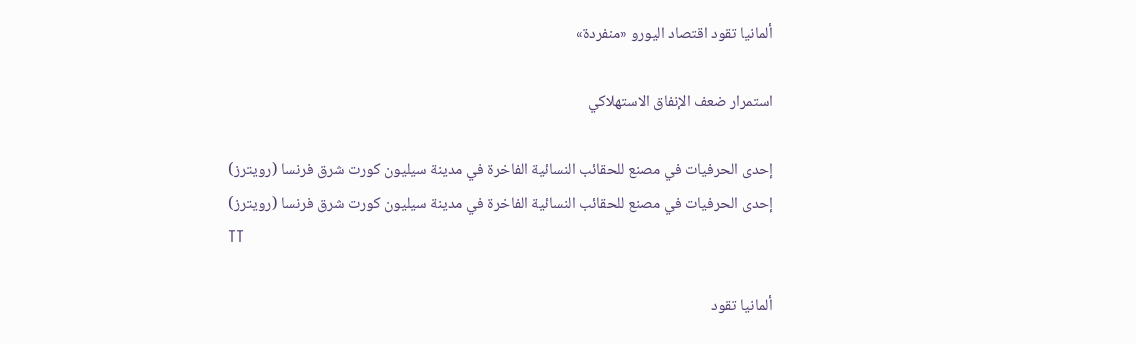ألمانيا تقود اقتصاد اليورو «منفردة»

استمرار ضعف الإنفاق الاستهلاكي

إحدى الحرفيات في مصنع للحقائب النسائية الفاخرة في مدينة سيليون كورت شرق فرنسا (رويترز)
إحدى الحرفيات في مصنع للحقائب النسائية الفاخرة في مدينة سيليون كورت شرق فرنسا (رويترز)
TT

ألمانيا تقود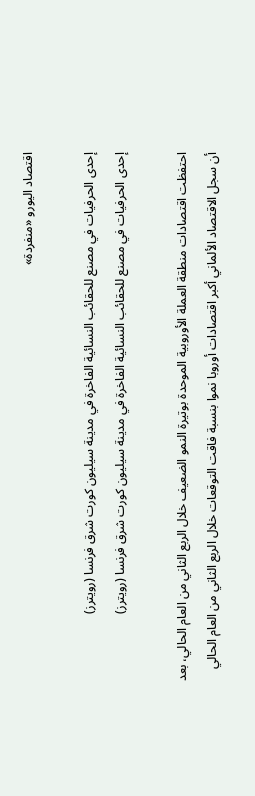اقتصاد اليورو «منفردة»

إحدى الحرفيات في مصنع للحقائب النسائية الفاخرة في مدينة سيليون كورت شرق فرنسا (رويترز)
إحدى الحرفيات في مصنع للحقائب النسائية الفاخرة في مدينة سيليون كورت شرق فرنسا (رويترز)

احتفظت اقتصادات منطقة العملة الأوروبية الموحدة بوتيرة النمو الضعيف خلال الربع الثاني من العام الحالي، بعد أن سجل الاقتصاد الألماني أكبر اقتصادات أوروبا نموا بنسبة فاقت التوقعات خلال الربع الثاني من العام الحالي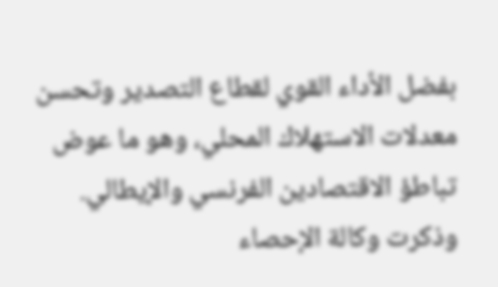بفضل الأداء القوي لقطاع التصدير وتحسن معدلات الاستهلاك المحلي، وهو ما عوض تباطؤ الاقتصادين الفرنسي والإيطالي.
وذكرت وكالة الإحصاء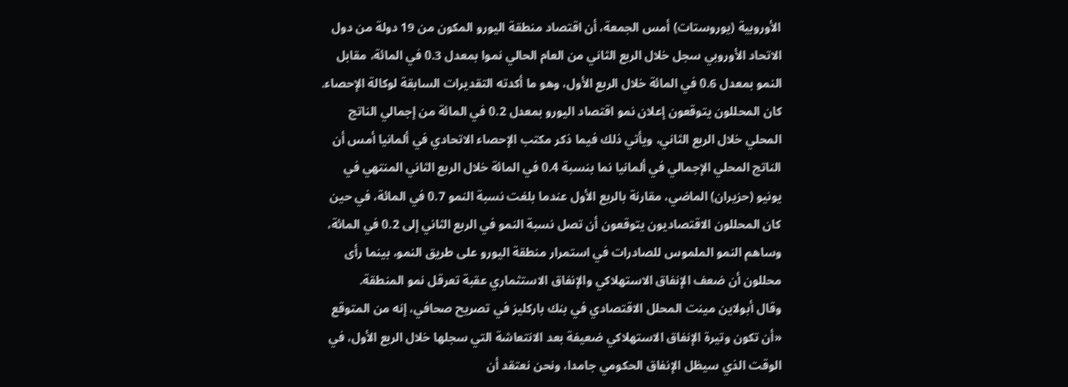الأوروبية (يوروستات) أمس الجمعة، أن اقتصاد منطقة اليورو المكون من 19 دولة من دول الاتحاد الأوروبي سجل خلال الربع الثاني من العام الحالي نموا بمعدل 0.3 في المائة، مقابل النمو بمعدل 0.6 في المائة خلال الربع الأول، وهو ما أكدته التقديرات السابقة لوكالة الإحصاء.
كان المحللون يتوقعون إعلان نمو اقتصاد اليورو بمعدل 0.2 في المائة من إجمالي الناتج المحلي خلال الربع الثاني، ويأتي ذلك فيما ذكر مكتب الإحصاء الاتحادي في ألمانيا أمس أن الناتج المحلي الإجمالي في ألمانيا نما بنسبة 0.4 في المائة خلال الربع الثاني المنتهي في يونيو (حزيران) الماضي، مقارنة بالربع الأول عندما بلغت نسبة النمو 0.7 في المائة، في حين كان المحللون الاقتصاديون يتوقعون أن تصل نسبة النمو في الربع الثاني إلى 0.2 في المائة، وساهم النمو الملموس للصادرات في استمرار منطقة اليورو على طريق النمو، بينما رأى محللون أن ضعف الإنفاق الاستهلاكي والإنفاق الاستثماري عقبة تعرقل نمو المنطقة.
وقال أبولاين مينت المحلل الاقتصادي في بنك باركليز في تصريح صحافي، إنه من المتوقع «أن تكون وتيرة الإنفاق الاستهلاكي ضعيفة بعد الانتعاشة التي سجلها خلال الربع الأول، في الوقت الذي سيظل الإنفاق الحكومي جامدا، ونحن نعتقد أن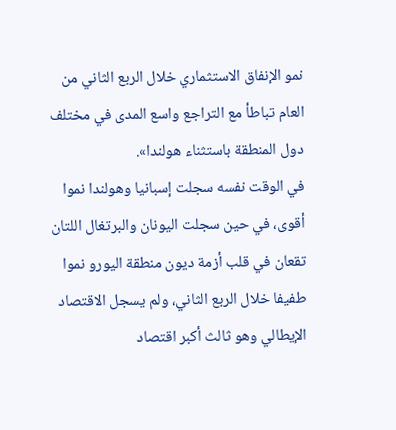نمو الإنفاق الاستثماري خلال الربع الثاني من العام تباطأ مع التراجع واسع المدى في مختلف دول المنطقة باستثناء هولندا».
في الوقت نفسه سجلت إسبانيا وهولندا نموا أقوى، في حين سجلت اليونان والبرتغال اللتان تقعان في قلب أزمة ديون منطقة اليورو نموا طفيفا خلال الربع الثاني، ولم يسجل الاقتصاد الإيطالي وهو ثالث أكبر اقتصاد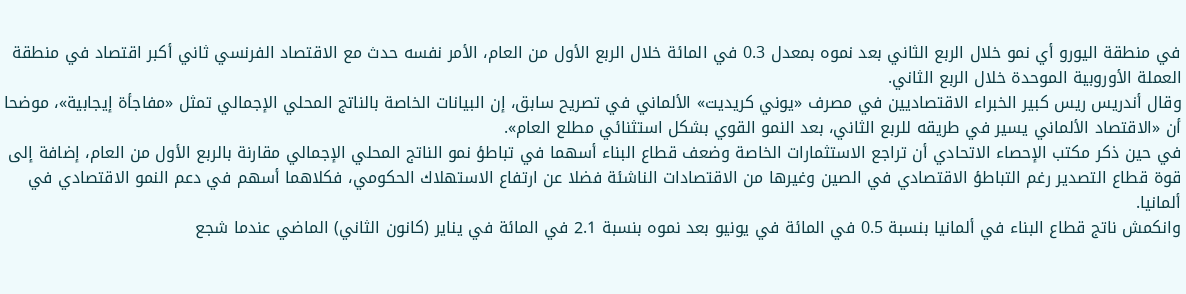في منطقة اليورو أي نمو خلال الربع الثاني بعد نموه بمعدل 0.3 في المائة خلال الربع الأول من العام، الأمر نفسه حدث مع الاقتصاد الفرنسي ثاني أكبر اقتصاد في منطقة العملة الأوروبية الموحدة خلال الربع الثاني.
وقال أندريس ريس كبير الخبراء الاقتصاديين في مصرف «يوني كريديت» الألماني في تصريح سابق، إن البيانات الخاصة بالناتج المحلي الإجمالي تمثل «مفاجأة إيجابية»، موضحا أن «الاقتصاد الألماني يسير في طريقه للربع الثاني، بعد النمو القوي بشكل استثنائي مطلع العام».
في حين ذكر مكتب الإحصاء الاتحادي أن تراجع الاستثمارات الخاصة وضعف قطاع البناء أسهما في تباطؤ نمو الناتج المحلي الإجمالي مقارنة بالربع الأول من العام، إضافة إلى قوة قطاع التصدير رغم التباطؤ الاقتصادي في الصين وغيرها من الاقتصادات الناشئة فضلا عن ارتفاع الاستهلاك الحكومي، فكلاهما أسهم في دعم النمو الاقتصادي في ألمانيا.
وانكمش ناتج قطاع البناء في ألمانيا بنسبة 0.5 في المائة في يونيو بعد نموه بنسبة 2.1 في المائة في يناير (كانون الثاني) الماضي عندما شجع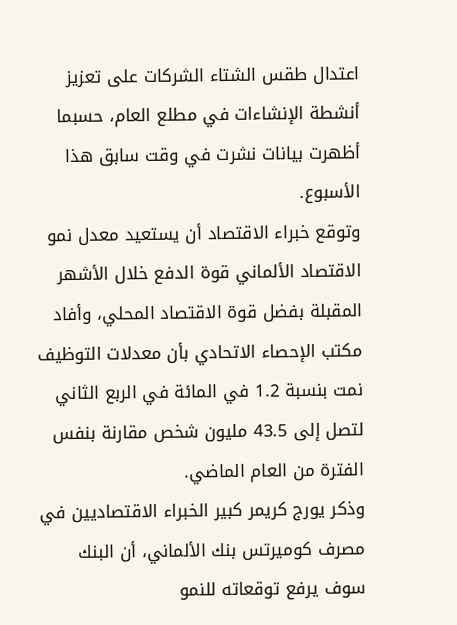اعتدال طقس الشتاء الشركات على تعزيز أنشطة الإنشاءات في مطلع العام، حسبما أظهرت بيانات نشرت في وقت سابق هذا الأسبوع.
وتوقع خبراء الاقتصاد أن يستعيد معدل نمو الاقتصاد الألماني قوة الدفع خلال الأشهر المقبلة بفضل قوة الاقتصاد المحلي، وأفاد مكتب الإحصاء الاتحادي بأن معدلات التوظيف نمت بنسبة 1.2 في المائة في الربع الثاني لتصل إلى 43.5 مليون شخص مقارنة بنفس الفترة من العام الماضي.
وذكر يورج كريمر كبير الخبراء الاقتصاديين في مصرف كوميرتس بنك الألماني، أن البنك سوف يرفع توقعاته للنمو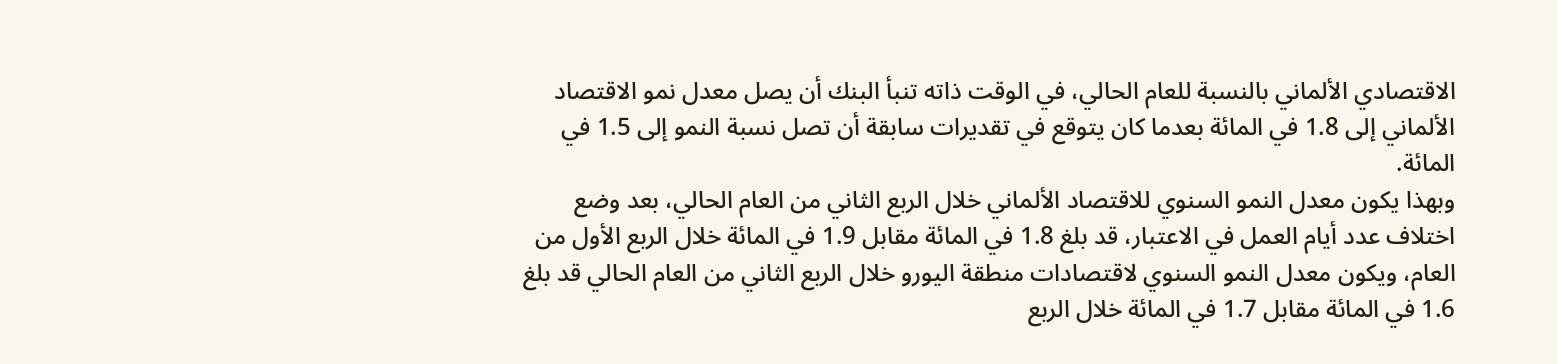الاقتصادي الألماني بالنسبة للعام الحالي، في الوقت ذاته تنبأ البنك أن يصل معدل نمو الاقتصاد الألماني إلى 1.8 في المائة بعدما كان يتوقع في تقديرات سابقة أن تصل نسبة النمو إلى 1.5 في المائة.
وبهذا يكون معدل النمو السنوي للاقتصاد الألماني خلال الربع الثاني من العام الحالي، بعد وضع اختلاف عدد أيام العمل في الاعتبار، قد بلغ 1.8 في المائة مقابل 1.9 في المائة خلال الربع الأول من العام، ويكون معدل النمو السنوي لاقتصادات منطقة اليورو خلال الربع الثاني من العام الحالي قد بلغ 1.6 في المائة مقابل 1.7 في المائة خلال الربع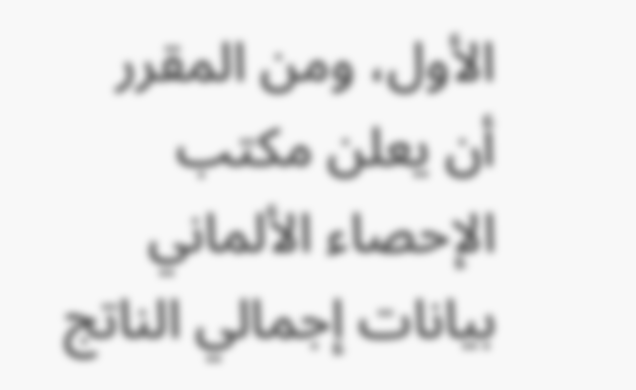الأول، ومن المقرر أن يعلن مكتب الإحصاء الألماني بيانات إجمالي الناتج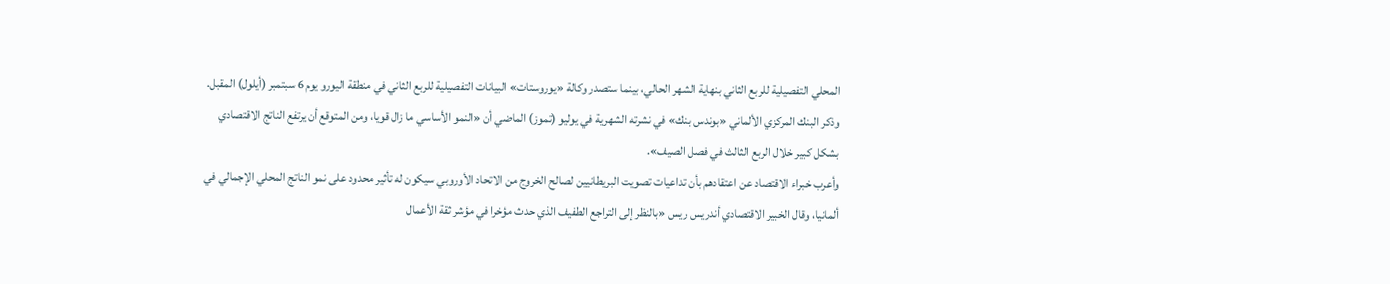المحلي التفصيلية للربع الثاني بنهاية الشهر الحالي، بينما ستصدر وكالة «يوروستات» البيانات التفصيلية للربع الثاني في منطقة اليورو يوم 6 سبتمبر (أيلول) المقبل.
وذكر البنك المركزي الألماني «بوندس بنك» في نشرته الشهرية في يوليو (تموز) الماضي أن «النمو الأساسي ما زال قويا، ومن المتوقع أن يرتفع الناتج الاقتصادي بشكل كبير خلال الربع الثالث في فصل الصيف».
وأعرب خبراء الاقتصاد عن اعتقادهم بأن تداعيات تصويت البريطانيين لصالح الخروج من الاتحاد الأوروبي سيكون له تأثير محدود على نمو الناتج المحلي الإجمالي في ألمانيا، وقال الخبير الاقتصادي أندريس ريس «بالنظر إلى التراجع الطفيف الذي حدث مؤخرا في مؤشر ثقة الأعمال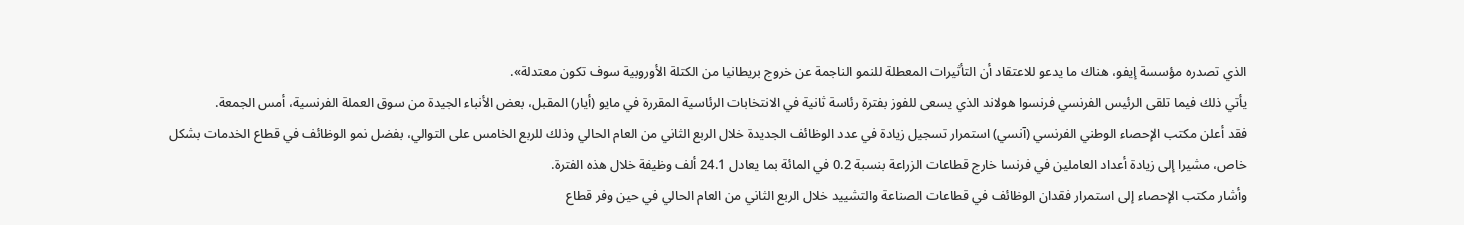الذي تصدره مؤسسة إيفو، هناك ما يدعو للاعتقاد أن التأثيرات المعطلة للنمو الناجمة عن خروج بريطانيا من الكتلة الأوروبية سوف تكون معتدلة».
يأتي ذلك فيما تلقى الرئيس الفرنسي فرنسوا هولاند الذي يسعى للفوز بفترة رئاسة ثانية في الانتخابات الرئاسية المقررة في مايو (أيار) المقبل، بعض الأنباء الجيدة من سوق العملة الفرنسية، أمس الجمعة.
فقد أعلن مكتب الإحصاء الوطني الفرنسي (آنسي) استمرار تسجيل زيادة في عدد الوظائف الجديدة خلال الربع الثاني من العام الحالي وذلك للربع الخامس على التوالي، بفضل نمو الوظائف في قطاع الخدمات بشكل خاص، مشيرا إلى زيادة أعداد العاملين في فرنسا خارج قطاعات الزراعة بنسبة 0.2 في المائة بما يعادل 24.1 ألف وظيفة خلال هذه الفترة.
وأشار مكتب الإحصاء إلى استمرار فقدان الوظائف في قطاعات الصناعة والتشييد خلال الربع الثاني من العام الحالي في حين وفر قطاع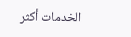الخدمات أكثر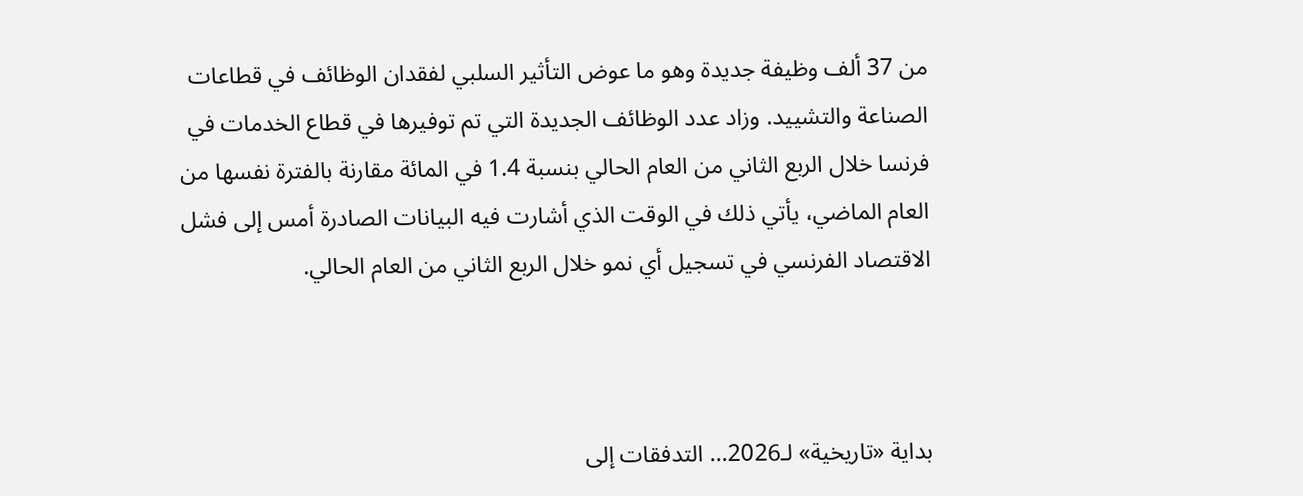من 37 ألف وظيفة جديدة وهو ما عوض التأثير السلبي لفقدان الوظائف في قطاعات الصناعة والتشييد. وزاد عدد الوظائف الجديدة التي تم توفيرها في قطاع الخدمات في فرنسا خلال الربع الثاني من العام الحالي بنسبة 1.4 في المائة مقارنة بالفترة نفسها من العام الماضي، يأتي ذلك في الوقت الذي أشارت فيه البيانات الصادرة أمس إلى فشل الاقتصاد الفرنسي في تسجيل أي نمو خلال الربع الثاني من العام الحالي.



بداية «تاريخية» لـ2026... التدفقات إلى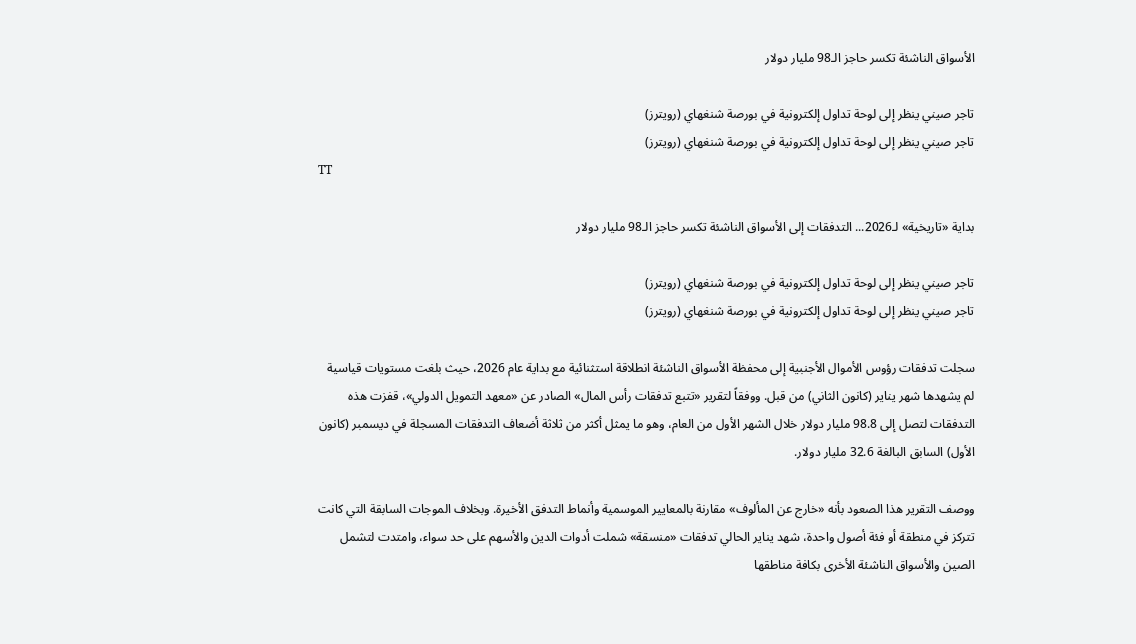الأسواق الناشئة تكسر حاجز الـ98 مليار دولار

تاجر صيني ينظر إلى لوحة تداول إلكترونية في بورصة شنغهاي (رويترز)
تاجر صيني ينظر إلى لوحة تداول إلكترونية في بورصة شنغهاي (رويترز)
TT

بداية «تاريخية» لـ2026... التدفقات إلى الأسواق الناشئة تكسر حاجز الـ98 مليار دولار

تاجر صيني ينظر إلى لوحة تداول إلكترونية في بورصة شنغهاي (رويترز)
تاجر صيني ينظر إلى لوحة تداول إلكترونية في بورصة شنغهاي (رويترز)

سجلت تدفقات رؤوس الأموال الأجنبية إلى محفظة الأسواق الناشئة انطلاقة استثنائية مع بداية عام 2026، حيث بلغت مستويات قياسية لم يشهدها شهر يناير (كانون الثاني) من قبل. ووفقاً لتقرير «تتبع تدفقات رأس المال» الصادر عن «معهد التمويل الدولي»، قفزت هذه التدفقات لتصل إلى 98.8 مليار دولار خلال الشهر الأول من العام، وهو ما يمثل أكثر من ثلاثة أضعاف التدفقات المسجلة في ديسمبر (كانون الأول) السابق البالغة 32.6 مليار دولار.

ووصف التقرير هذا الصعود بأنه «خارج عن المألوف» مقارنة بالمعايير الموسمية وأنماط التدفق الأخيرة. وبخلاف الموجات السابقة التي كانت تتركز في منطقة أو فئة أصول واحدة، شهد يناير الحالي تدفقات «منسقة» شملت أدوات الدين والأسهم على حد سواء، وامتدت لتشمل الصين والأسواق الناشئة الأخرى بكافة مناطقها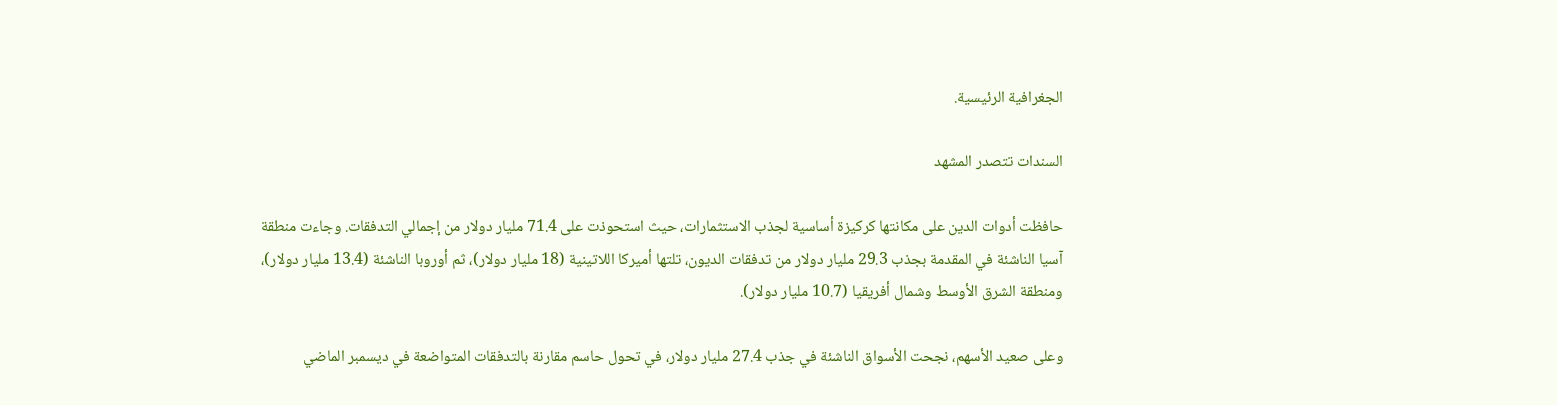الجغرافية الرئيسية.

السندات تتصدر المشهد

حافظت أدوات الدين على مكانتها كركيزة أساسية لجذب الاستثمارات، حيث استحوذت على 71.4 مليار دولار من إجمالي التدفقات. وجاءت منطقة آسيا الناشئة في المقدمة بجذب 29.3 مليار دولار من تدفقات الديون، تلتها أميركا اللاتينية (18 مليار دولار)، ثم أوروبا الناشئة (13.4 مليار دولار)، ومنطقة الشرق الأوسط وشمال أفريقيا (10.7 مليار دولار).

وعلى صعيد الأسهم، نجحت الأسواق الناشئة في جذب 27.4 مليار دولار، في تحول حاسم مقارنة بالتدفقات المتواضعة في ديسمبر الماضي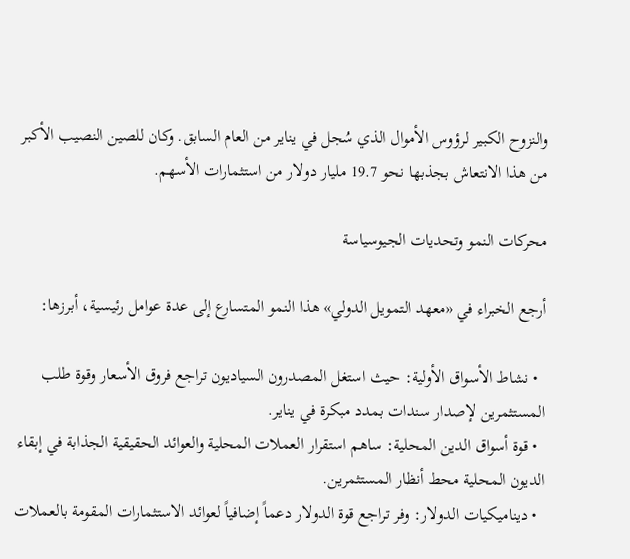والنزوح الكبير لرؤوس الأموال الذي سُجل في يناير من العام السابق. وكان للصين النصيب الأكبر من هذا الانتعاش بجذبها نحو 19.7 مليار دولار من استثمارات الأسهم.

محركات النمو وتحديات الجيوسياسة

أرجع الخبراء في «معهد التمويل الدولي» هذا النمو المتسارع إلى عدة عوامل رئيسية، أبرزها:

  • نشاط الأسواق الأولية: حيث استغل المصدرون السياديون تراجع فروق الأسعار وقوة طلب المستثمرين لإصدار سندات بمدد مبكرة في يناير.
  • قوة أسواق الدين المحلية: ساهم استقرار العملات المحلية والعوائد الحقيقية الجذابة في إبقاء الديون المحلية محط أنظار المستثمرين.
  • ديناميكيات الدولار: وفر تراجع قوة الدولار دعماً إضافياً لعوائد الاستثمارات المقومة بالعملات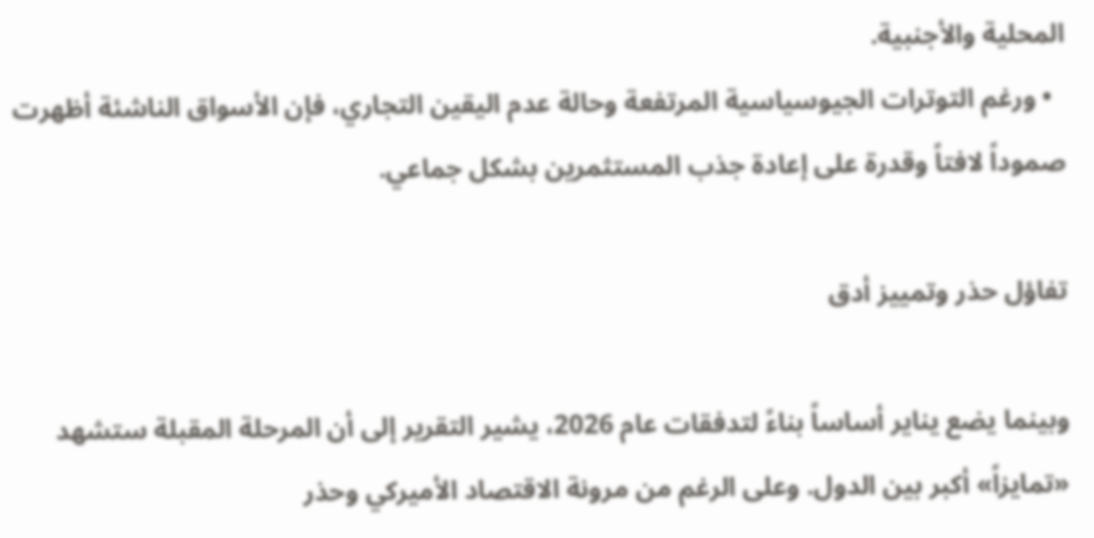المحلية والأجنبية.
  • ورغم التوترات الجيوسياسية المرتفعة وحالة عدم اليقين التجاري، فإن الأسواق الناشئة أظهرت صموداً لافتاً وقدرة على إعادة جذب المستثمرين بشكل جماعي.

تفاؤل حذر وتمييز أدق

وبينما يضع يناير أساساً بناءً لتدفقات عام 2026، يشير التقرير إلى أن المرحلة المقبلة ستشهد «تمايزاً» أكبر بين الدول. وعلى الرغم من مرونة الاقتصاد الأميركي وحذر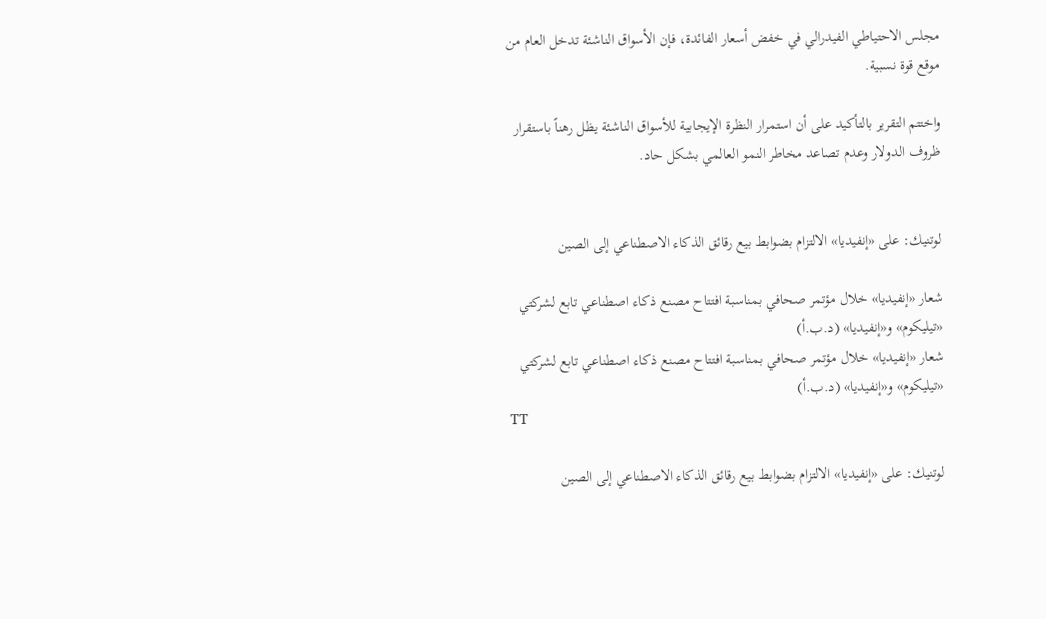مجلس الاحتياطي الفيدرالي في خفض أسعار الفائدة، فإن الأسواق الناشئة تدخل العام من موقع قوة نسبية.

واختتم التقرير بالتأكيد على أن استمرار النظرة الإيجابية للأسواق الناشئة يظل رهناً باستقرار ظروف الدولار وعدم تصاعد مخاطر النمو العالمي بشكل حاد.


لوتنيك: على «إنفيديا» الالتزام بضوابط بيع رقائق الذكاء الاصطناعي إلى الصين

شعار «إنفيديا» خلال مؤتمر صحافي بمناسبة افتتاح مصنع ذكاء اصطناعي تابع لشركتي «تيليكوم» و«إنفيديا» (د.ب.أ)
شعار «إنفيديا» خلال مؤتمر صحافي بمناسبة افتتاح مصنع ذكاء اصطناعي تابع لشركتي «تيليكوم» و«إنفيديا» (د.ب.أ)
TT

لوتنيك: على «إنفيديا» الالتزام بضوابط بيع رقائق الذكاء الاصطناعي إلى الصين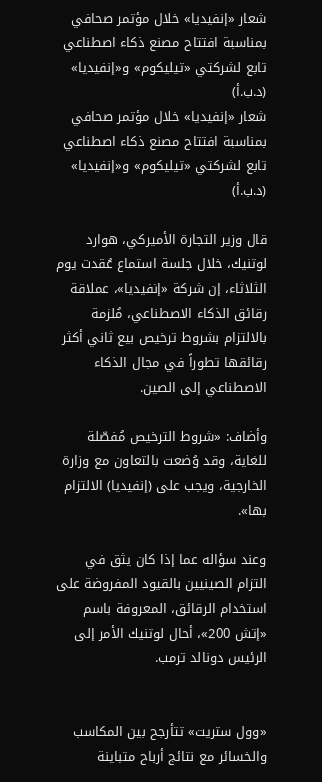شعار «إنفيديا» خلال مؤتمر صحافي بمناسبة افتتاح مصنع ذكاء اصطناعي تابع لشركتي «تيليكوم» و«إنفيديا» (د.ب.أ)
شعار «إنفيديا» خلال مؤتمر صحافي بمناسبة افتتاح مصنع ذكاء اصطناعي تابع لشركتي «تيليكوم» و«إنفيديا» (د.ب.أ)

قال وزير التجارة الأميركي، هوارد لوتنيك، خلال جلسة استماع عُقدت يوم الثلاثاء، إن شركة «إنفيديا»، عملاقة رقائق الذكاء الاصطناعي، مُلزمة بالالتزام بشروط ترخيص بيع ثاني أكثر رقائقها تطوراً في مجال الذكاء الاصطناعي إلى الصين.

وأضاف: «شروط الترخيص مُفصّلة للغاية، وقد وُضعت بالتعاون مع وزارة الخارجية، ويجب على (إنفيديا) الالتزام بها».

وعند سؤاله عما إذا كان يثق في التزام الصينيين بالقيود المفروضة على استخدام الرقائق، المعروفة باسم «إتش 200»، أحال لوتنيك الأمر إلى الرئيس دونالد ترمب.


«وول ستريت» تتأرجح بين المكاسب والخسائر مع نتائج أرباح متباينة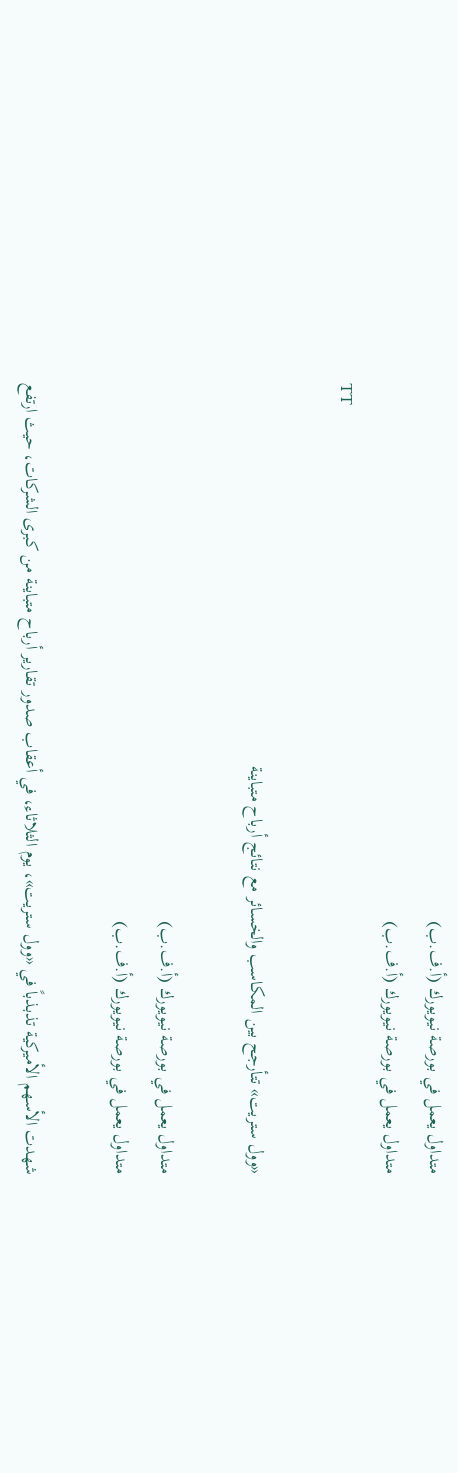متداول يعمل في بورصة نيويورك (أ.ف.ب)
متداول يعمل في بورصة نيويورك (أ.ف.ب)
TT

«وول ستريت» تتأرجح بين المكاسب والخسائر مع نتائج أرباح متباينة

متداول يعمل في بورصة نيويورك (أ.ف.ب)
متداول يعمل في بورصة نيويورك (أ.ف.ب)

شهدت الأسهم الأميركية تذبذباً في «وول ستريت»، يوم الثلاثاء، في أعقاب صدور تقارير أرباح متباينة من كبرى الشركات، حيث ارتفع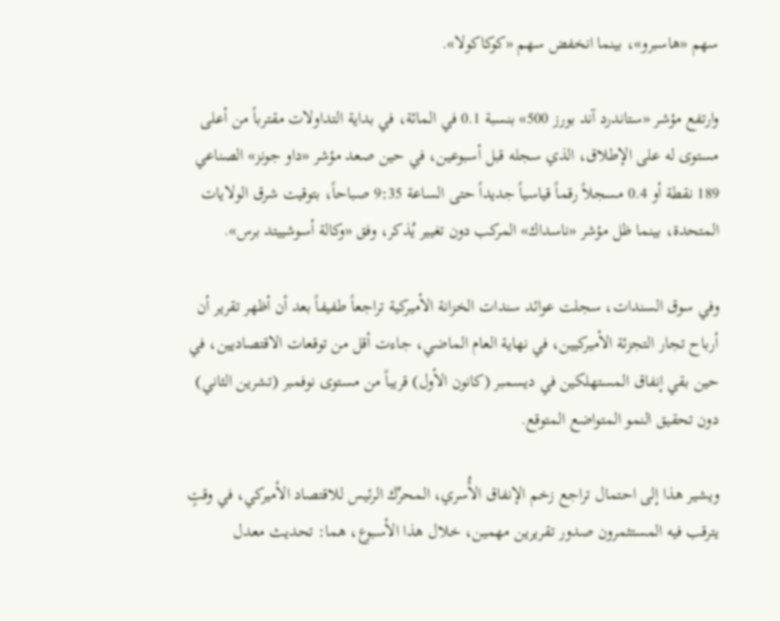سهم «هاسبرو»، بينما انخفض سهم «كوكاكولا».

وارتفع مؤشر «ستاندرد آند بورز 500» بنسبة 0.1 في المائة، في بداية التداولات مقترباً من أعلى مستوى له على الإطلاق، الذي سجله قبل أسبوعين، في حين صعد مؤشر «داو جونز» الصناعي 189 نقطة أو 0.4 مسجلاً رقماً قياسياً جديداً حتى الساعة 9:35 صباحاً، بتوقيت شرق الولايات المتحدة، بينما ظل مؤشر «ناسداك» المركب دون تغيير يُذكر، وفق «وكالة أسوشييتد برس».

وفي سوق السندات، سجلت عوائد سندات الخزانة الأميركية تراجعاً طفيفاً بعد أن أظهر تقرير أن أرباح تجار التجزئة الأميركيين، في نهاية العام الماضي، جاءت أقل من توقعات الاقتصاديين، في حين بقي إنفاق المستهلكين في ديسمبر (كانون الأول) قريباً من مستوى نوفمبر (تشرين الثاني) دون تحقيق النمو المتواضع المتوقع.

ويشير هذا إلى احتمال تراجع زخم الإنفاق الأُسري، المحرِّك الرئيس للاقتصاد الأميركي، في وقتٍ يترقب فيه المستثمرون صدور تقريرين مهمين، خلال هذا الأسبوع، هما: تحديث معدل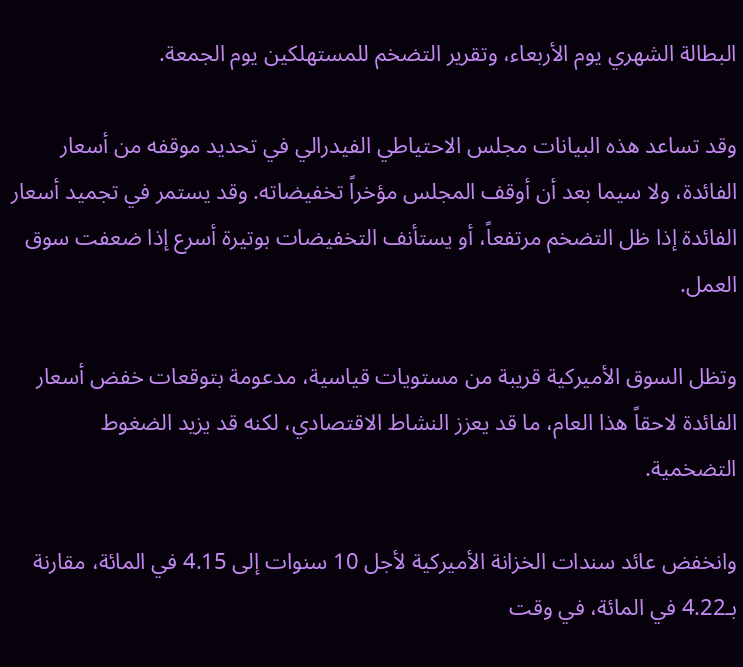البطالة الشهري يوم الأربعاء، وتقرير التضخم للمستهلكين يوم الجمعة.

وقد تساعد هذه البيانات مجلس الاحتياطي الفيدرالي في تحديد موقفه من أسعار الفائدة، ولا سيما بعد أن أوقف المجلس مؤخراً تخفيضاته. وقد يستمر في تجميد أسعار الفائدة إذا ظل التضخم مرتفعاً، أو يستأنف التخفيضات بوتيرة أسرع إذا ضعفت سوق العمل.

وتظل السوق الأميركية قريبة من مستويات قياسية، مدعومة بتوقعات خفض أسعار الفائدة لاحقاً هذا العام، ما قد يعزز النشاط الاقتصادي، لكنه قد يزيد الضغوط التضخمية.

وانخفض عائد سندات الخزانة الأميركية لأجل 10 سنوات إلى 4.15 في المائة، مقارنة بـ4.22 في المائة، في وقت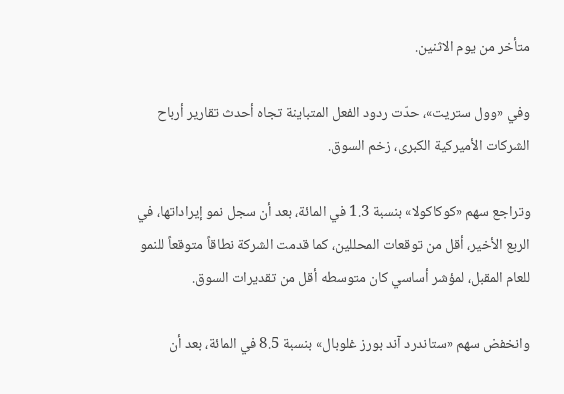متأخر من يوم الاثنين.

وفي «وول ستريت»، حدّت ردود الفعل المتباينة تجاه أحدث تقارير أرباح الشركات الأميركية الكبرى، زخم السوق.

وتراجع سهم «كوكاكولا» بنسبة 1.3 في المائة، بعد أن سجل نمو إيراداتها، في الربع الأخير، أقل من توقعات المحللين، كما قدمت الشركة نطاقاً متوقعاً للنمو للعام المقبل، لمؤشر أساسي كان متوسطه أقل من تقديرات السوق.

وانخفض سهم «ستاندرد آند بورز غلوبال» بنسبة 8.5 في المائة، بعد أن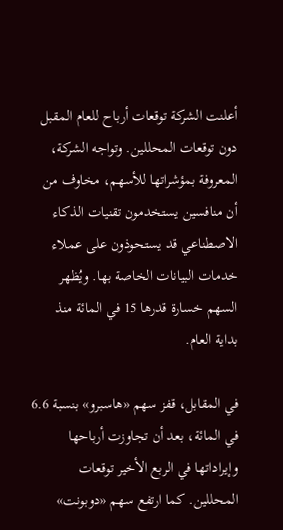أعلنت الشركة توقعات أرباح للعام المقبل دون توقعات المحللين. وتواجه الشركة، المعروفة بمؤشراتها للأسهم، مخاوف من أن منافسين يستخدمون تقنيات الذكاء الاصطناعي قد يستحوذون على عملاء خدمات البيانات الخاصة بها. ويُظهر السهم خسارة قدرها 15 في المائة منذ بداية العام.

في المقابل، قفز سهم «هاسبرو» بنسبة 6.6 في المائة، بعد أن تجاوزت أرباحها وإيراداتها في الربع الأخير توقعات المحللين. كما ارتفع سهم «دوبونت»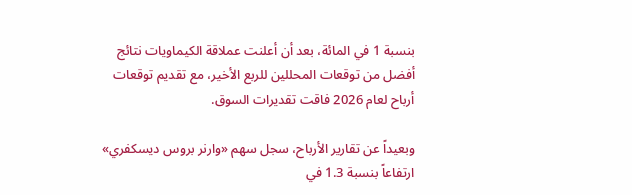بنسبة 1 في المائة، بعد أن أعلنت عملاقة الكيماويات نتائج أفضل من توقعات المحللين للربع الأخير، مع تقديم توقعات أرباح لعام 2026 فاقت تقديرات السوق.

وبعيداً عن تقارير الأرباح، سجل سهم «وارنر بروس ديسكفري» ارتفاعاً بنسبة 1.3 في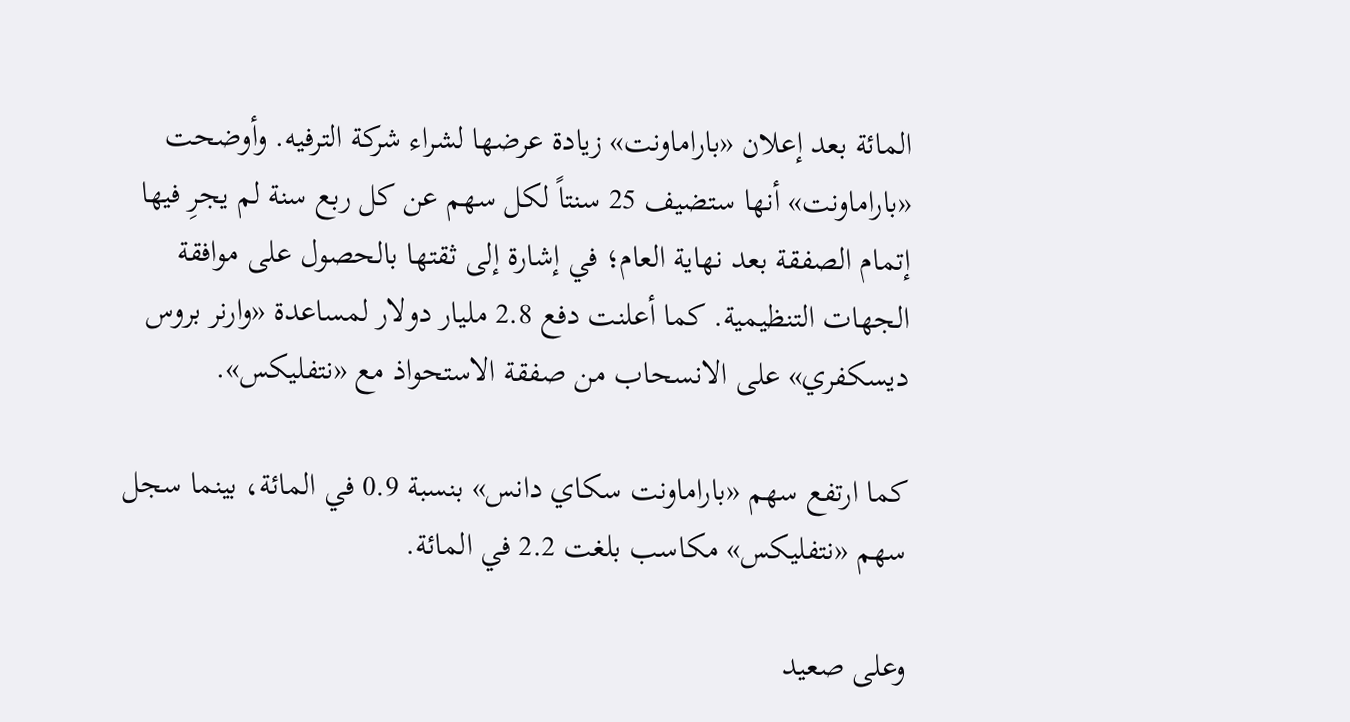المائة بعد إعلان «باراماونت» زيادة عرضها لشراء شركة الترفيه. وأوضحت «باراماونت» أنها ستضيف 25 سنتاً لكل سهم عن كل ربع سنة لم يجرِ فيها إتمام الصفقة بعد نهاية العام؛ في إشارة إلى ثقتها بالحصول على موافقة الجهات التنظيمية. كما أعلنت دفع 2.8 مليار دولار لمساعدة «وارنر بروس ديسكفري» على الانسحاب من صفقة الاستحواذ مع «نتفليكس».

كما ارتفع سهم «باراماونت سكاي دانس» بنسبة 0.9 في المائة، بينما سجل سهم «نتفليكس» مكاسب بلغت 2.2 في المائة.

وعلى صعيد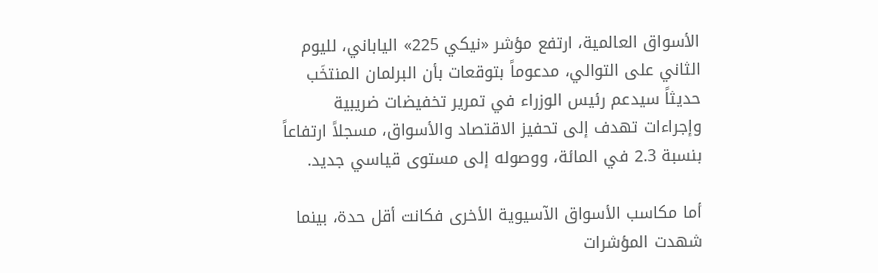الأسواق العالمية، ارتفع مؤشر «نيكي 225» الياباني، لليوم الثاني على التوالي، مدعوماً بتوقعات بأن البرلمان المنتخَب حديثاً سيدعم رئيس الوزراء في تمرير تخفيضات ضريبية وإجراءات تهدف إلى تحفيز الاقتصاد والأسواق، مسجلاً ارتفاعاً بنسبة 2.3 في المائة، ووصوله إلى مستوى قياسي جديد.

أما مكاسب الأسواق الآسيوية الأخرى فكانت أقل حدة، بينما شهدت المؤشرات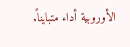الأوروبية أداء متبايناً.